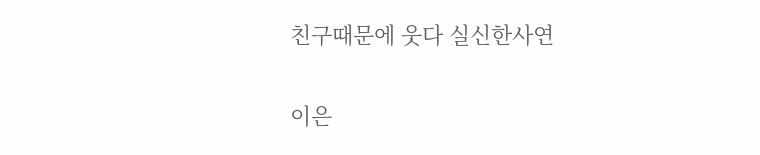친구때문에 웃다 실신한사연

이은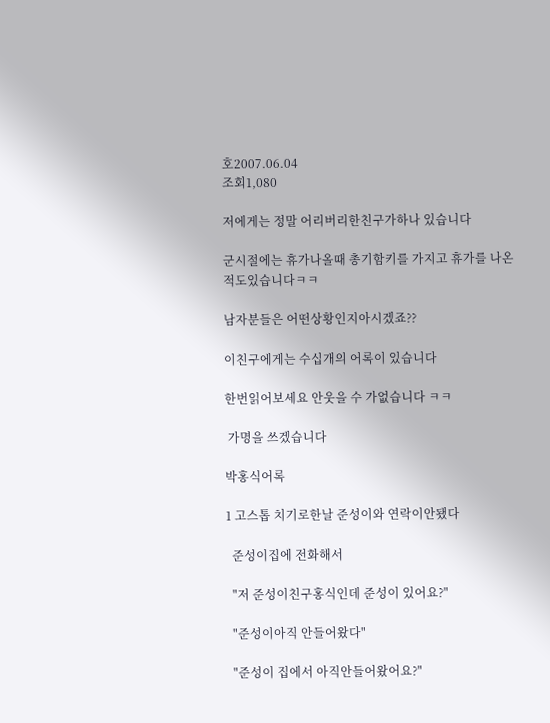호2007.06.04
조회1,080

저에게는 정말 어리버리한친구가하나 있습니다

군시절에는 휴가나올때 총기함키를 가지고 휴가를 나온적도있습니다ㅋㅋ

남자분들은 어떤상황인지아시겠죠??

이친구에게는 수십개의 어록이 있습니다

한번읽어보세요 안웃을 수 가없습니다 ㅋㅋ

 가명을 쓰겠습니다

박홍식어록

1 고스톱 치기로한날 준성이와 연락이안됐다

  준성이집에 전화해서

  "저 준성이친구홍식인데 준성이 있어요?"

  "준성이아직 안들어왔다"

  "준성이 집에서 아직안들어왔어요?"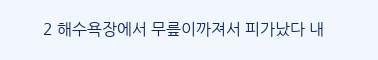2 해수욕장에서 무릎이까져서 피가났다 내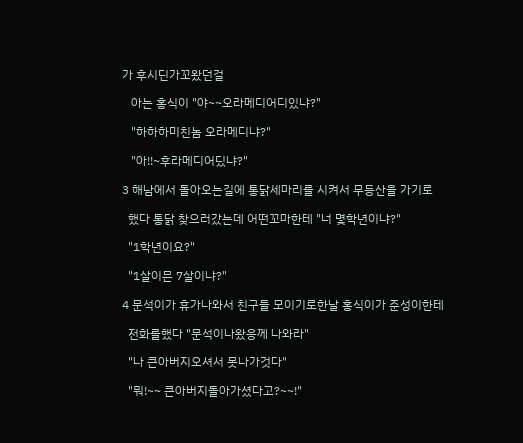가 후시딘가꼬왔던걸

   아는 홍식이 "야~~오라메디어디있냐?"

   "하하하미친놈 오라메디냐?"

   "아!!~후라메디어딨냐?"

3 해남에서 돌아오는길에 통닭세마리를 시켜서 무등산을 가기로

  했다 통닭 찾으러갔는데 어떤꼬마한테 "너 몇학년이냐?"

  "1학년이요?"

  "1살이믄 7살이냐?"

4 문석이가 휴가나와서 친구들 모이기로한날 홍식이가 준성이한테

  전화를했다 "문석이나왔응께 나와라"

  "나 큰아버지오셔서 못나가것다"

  "뭐!~~ 큰아버지돌아가셨다고?~~!"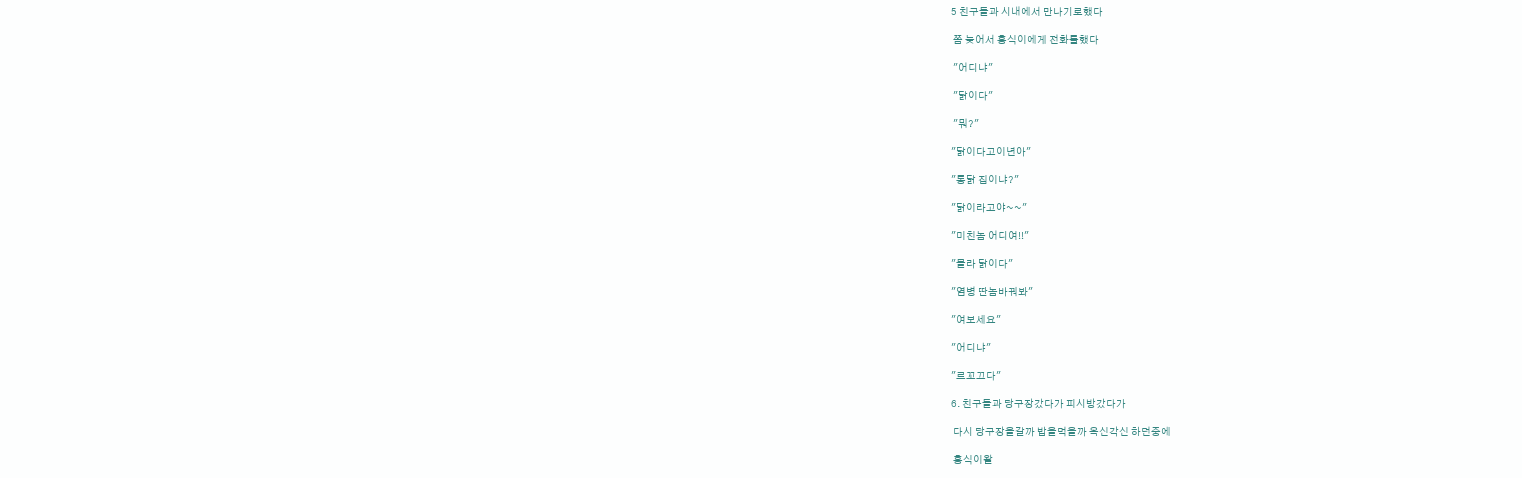5 친구들과 시내에서 만나기로했다

 쫌 늦어서 홍식이에게 전화를했다

 "어디냐"

 "닭이다"

 "뭐?"

"닭이다고이년아"

"통닭 집이냐?"

"닭이라고야~~"

"미친놈 어디여!!"

"몰라 닭이다"

"염병 딴놈바꿔봐"

"여보세요"

"어디냐"

"르꼬끄다"

6. 친구들과 당구장갔다가 피시방갔다가

 다시 당구장을갈까 밥을먹을까 옥신각신 하던중에

 홍식이왈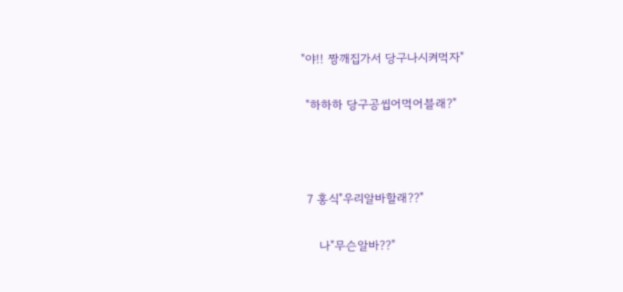"야!! 짱깨집가서 당구나시켜먹자"

 "하하하 당구공씹어먹어블래?"



 7 홍식"우리알바할래??"

    나"무슨알바??"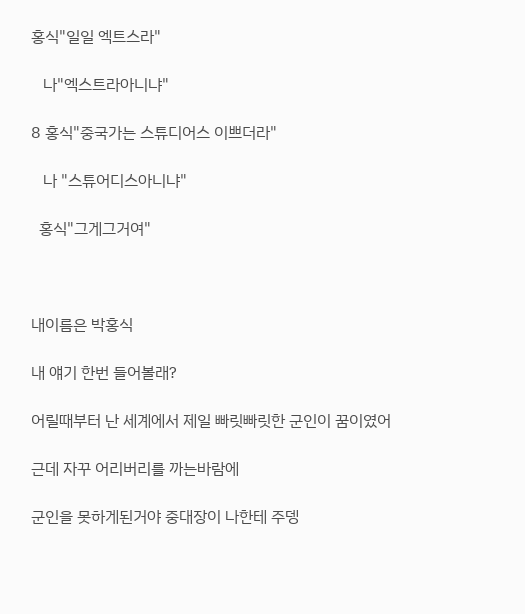홍식"일일 엑트스라"

   나"엑스트라아니냐"

8 홍식"중국가는 스튜디어스 이쁘더라"

   나 "스튜어디스아니냐"

  홍식"그게그거여"



내이름은 박홍식

내 얘기 한번 들어볼래?

어릴때부터 난 세계에서 제일 빠릿빠릿한 군인이 꿈이였어

근데 자꾸 어리버리를 까는바람에

군인을 못하게된거야 중대장이 나한테 주뎅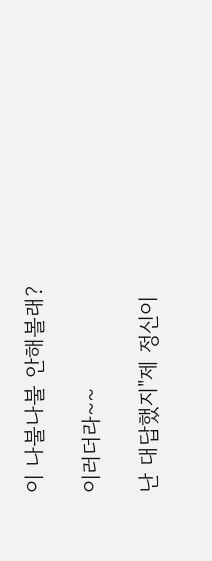이 나불나불 안해볼래?

이러더라~~

난 대답했지"제 정신이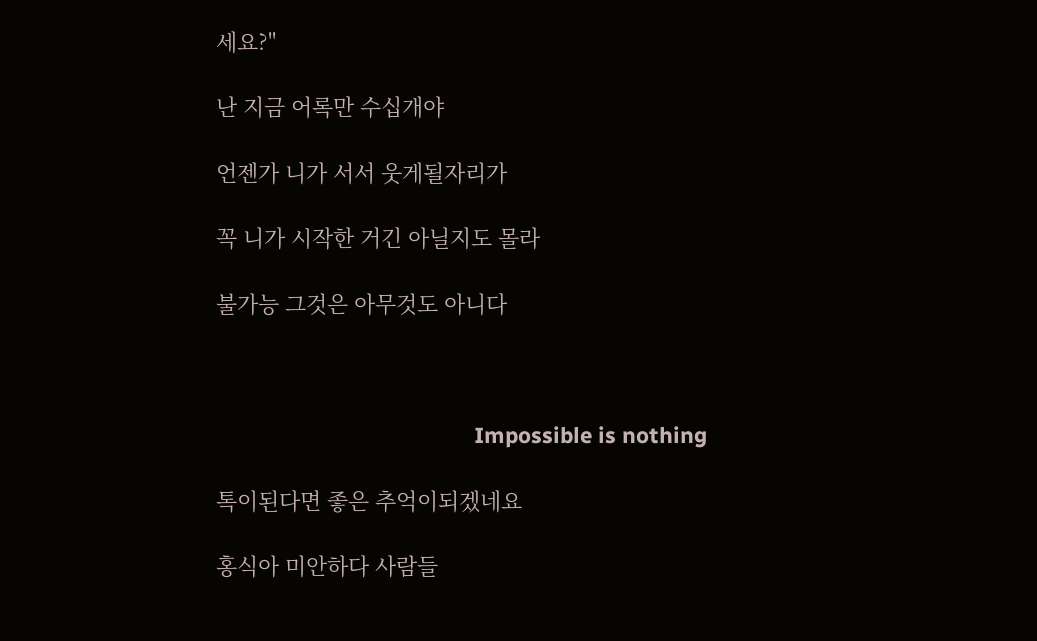세요?"

난 지금 어록만 수십개야

언젠가 니가 서서 웃게될자리가

꼭 니가 시작한 거긴 아닐지도 몰라

불가능 그것은 아무것도 아니다



                                           Impossible is nothing

톡이된다면 좋은 추억이되겠네요

홍식아 미안하다 사람들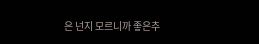은 넌지 모르니까 좋은추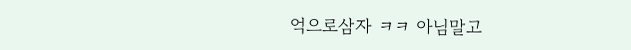억으로삼자 ㅋㅋ 아님말고